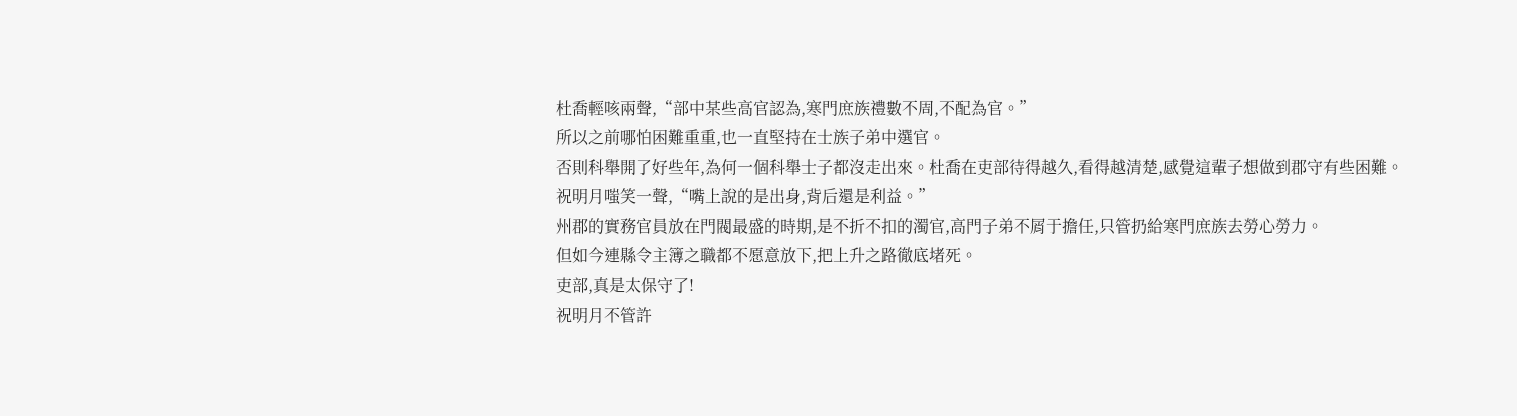杜喬輕咳兩聲,“部中某些高官認為,寒門庶族禮數不周,不配為官。”
所以之前哪怕困難重重,也一直堅持在士族子弟中選官。
否則科舉開了好些年,為何一個科舉士子都沒走出來。杜喬在吏部待得越久,看得越清楚,感覺這輩子想做到郡守有些困難。
祝明月嗤笑一聲,“嘴上說的是出身,背后還是利益。”
州郡的實務官員放在門閥最盛的時期,是不折不扣的濁官,高門子弟不屑于擔任,只管扔給寒門庶族去勞心勞力。
但如今連縣令主簿之職都不愿意放下,把上升之路徹底堵死。
吏部,真是太保守了!
祝明月不管許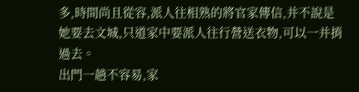多,時間尚且從容,派人往相熟的將官家傳信,并不說是她要去文城,只道家中要派人往行營送衣物,可以一并捎過去。
出門一趟不容易,家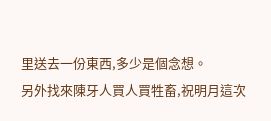里送去一份東西,多少是個念想。
另外找來陳牙人買人買牲畜,祝明月這次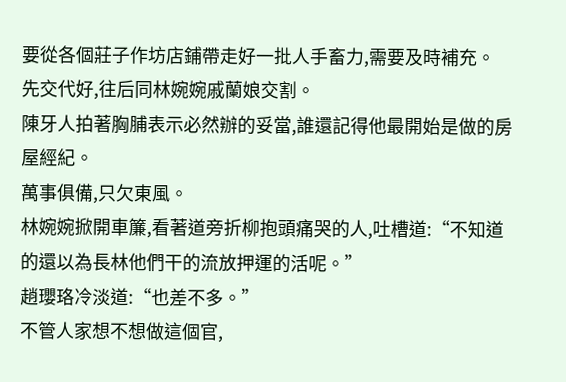要從各個莊子作坊店鋪帶走好一批人手畜力,需要及時補充。
先交代好,往后同林婉婉戚蘭娘交割。
陳牙人拍著胸脯表示必然辦的妥當,誰還記得他最開始是做的房屋經紀。
萬事俱備,只欠東風。
林婉婉掀開車簾,看著道旁折柳抱頭痛哭的人,吐槽道:“不知道的還以為長林他們干的流放押運的活呢。”
趙瓔珞冷淡道:“也差不多。”
不管人家想不想做這個官,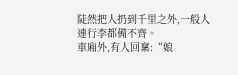陡然把人扔到千里之外,一般人連行李都備不齊。
車廂外,有人回稟:“娘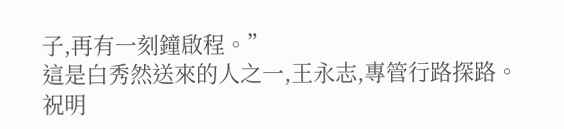子,再有一刻鐘啟程。”
這是白秀然送來的人之一,王永志,專管行路探路。
祝明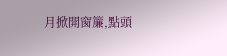月掀開窗簾,點頭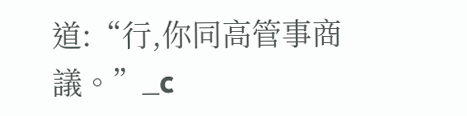道:“行,你同高管事商議。”_c